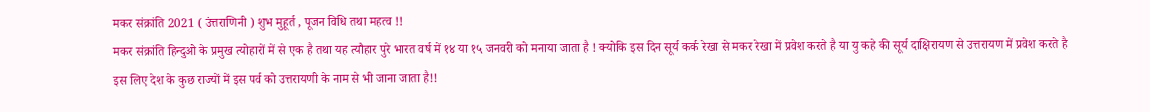मकर संक्रांति 2021 ( उंत्तराणिनी ) शुभ मुहूर्त , पूजन विधि तथा महत्व !!
मकर संक्रांति हिन्दुओ के प्रमुख त्योहारों में से एक है तथा यह त्यौहार पुरे भारत वर्ष में १४ या १५ जनवरी को मनाया जाता है ! क्योकि इस दिन सूर्य कर्क रेखा से मकर रेखा में प्रवेश करते है या यु कहे की सूर्य दाक्षिरायण से उत्तरायण में प्रवेश करते है इस लिए देश के कुछ राज्यों में इस पर्व को उत्तरायणी के नाम से भी जाना जाता है!!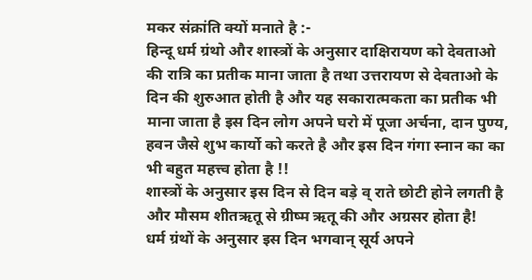मकर संक्रांति क्यों मनाते है :-
हिन्दू धर्म ग्रंथो और शास्त्रों के अनुसार दाक्षिरायण को देवताओ की रात्रि का प्रतीक माना जाता है तथा उत्तरायण से देवताओ के दिन की शुरुआत होती है और यह सकारात्मकता का प्रतीक भी माना जाता है इस दिन लोग अपने घरो में पूजा अर्चना, दान पुण्य, हवन जैसे शुभ कार्यो को करते है और इस दिन गंगा स्नान का का भी बहुत महत्त्व होता है !!
शास्त्रों के अनुसार इस दिन से दिन बड़े व् राते छोटी होने लगती है और मौसम शीतऋतू से ग्रीष्म ऋतू की और अग्रसर होता है!
धर्म ग्रंथों के अनुसार इस दिन भगवान् सूर्य अपने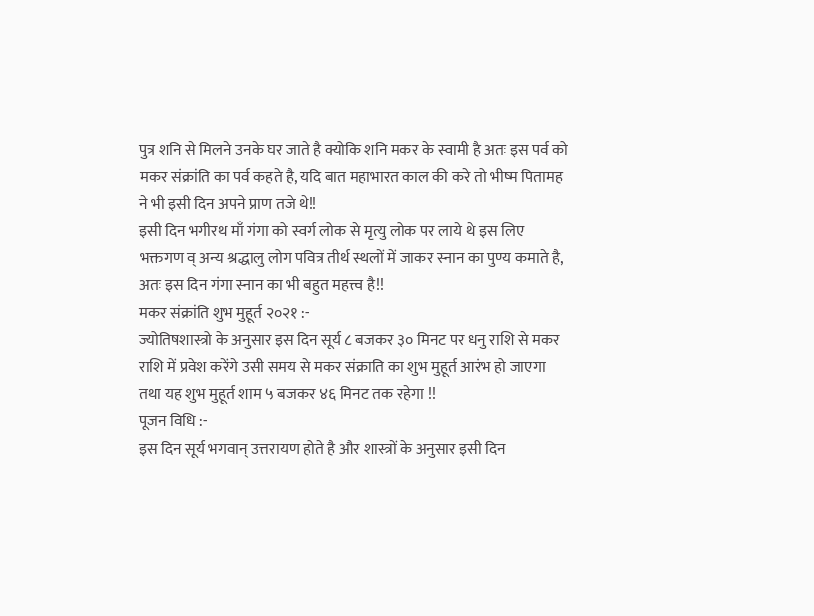पुत्र शनि से मिलने उनके घर जाते है क्योकि शनि मकर के स्वामी है अतः इस पर्व को मकर संक्रांति का पर्व कहते है, यदि बात महाभारत काल की करे तो भीष्म पितामह ने भी इसी दिन अपने प्राण तजे थे!!
इसी दिन भगीरथ माँ गंगा को स्वर्ग लोक से मृत्यु लोक पर लाये थे इस लिए भक्तगण व् अन्य श्रद्धालु लोग पवित्र तीर्थ स्थलों में जाकर स्नान का पुण्य कमाते है, अतः इस दिन गंगा स्नान का भी बहुत महत्त्व है!!
मकर संक्रांति शुभ मुहूर्त २०२१ :-
ज्योतिषशास्त्रो के अनुसार इस दिन सूर्य ८ बजकर ३० मिनट पर धनु राशि से मकर राशि में प्रवेश करेंगे उसी समय से मकर संक्राति का शुभ मुहूर्त आरंभ हो जाएगा तथा यह शुभ मुहूर्त शाम ५ बजकर ४६ मिनट तक रहेगा !!
पूजन विधि :-
इस दिन सूर्य भगवान् उत्तरायण होते है और शास्त्रों के अनुसार इसी दिन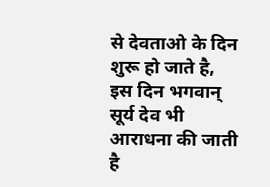से देवताओ के दिन शुरू हो जाते है, इस दिन भगवान् सूर्य देव भी आराधना की जाती है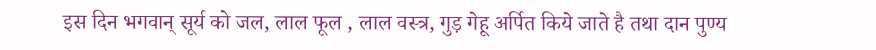इस दिन भगवान् सूर्य को जल, लाल फूल , लाल वस्त्र, गुड़ गेहू अर्पित किये जाते है तथा दान पुण्य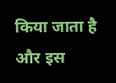किया जाता है और इस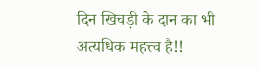दिन खिचड़ी के दान का भी अत्यधिक महत्त्व है!!